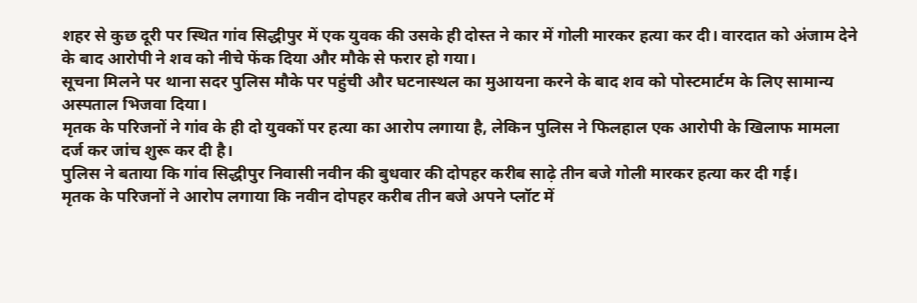शहर से कुछ दूरी पर स्थित गांव सिद्धीपुर में एक युवक की उसके ही दोस्त ने कार में गोली मारकर हत्या कर दी। वारदात को अंजाम देने के बाद आरोपी ने शव को नीचे फेंक दिया और मौके से फरार हो गया।
सूचना मिलने पर थाना सदर पुलिस मौके पर पहुंची और घटनास्थल का मुआयना करने के बाद शव को पोस्टमार्टम के लिए सामान्य अस्पताल भिजवा दिया।
मृतक के परिजनों ने गांव के ही दो युवकों पर हत्या का आरोप लगाया है, लेकिन पुलिस ने फिलहाल एक आरोपी के खिलाफ मामला दर्ज कर जांच शुरू कर दी है।
पुलिस ने बताया कि गांव सिद्धीपुर निवासी नवीन की बुधवार की दोपहर करीब साढ़े तीन बजे गोली मारकर हत्या कर दी गई।
मृतक के परिजनों ने आरोप लगाया कि नवीन दोपहर करीब तीन बजे अपने प्लॉट में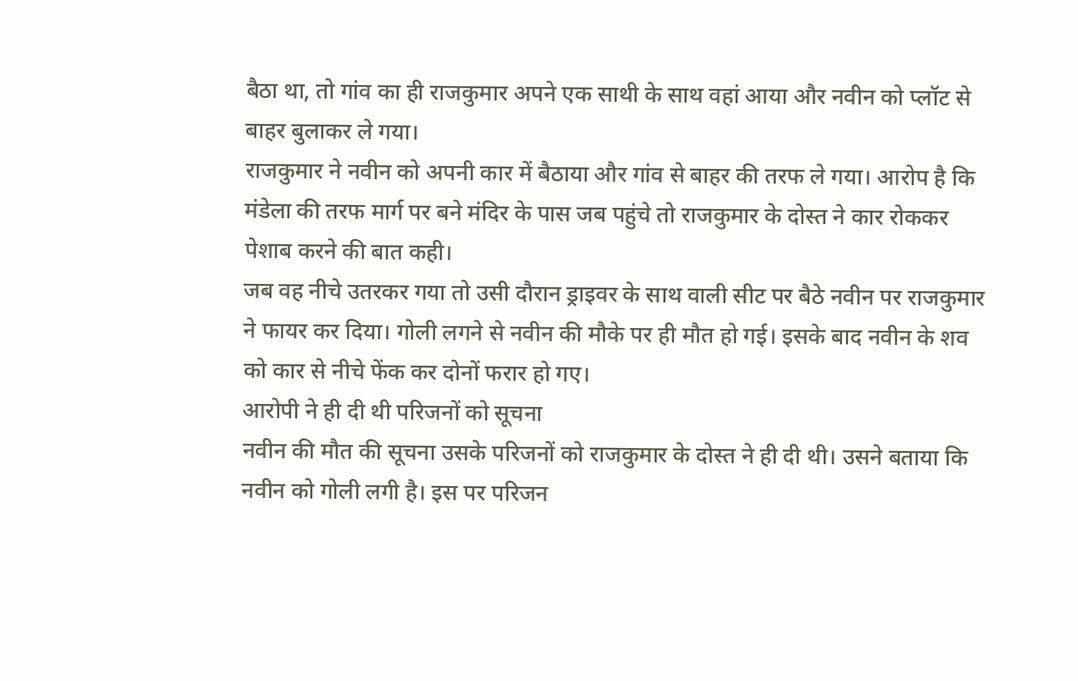बैठा था, तो गांव का ही राजकुमार अपने एक साथी के साथ वहां आया और नवीन को प्लॉट से बाहर बुलाकर ले गया।
राजकुमार ने नवीन को अपनी कार में बैठाया और गांव से बाहर की तरफ ले गया। आरोप है कि मंडेला की तरफ मार्ग पर बने मंदिर के पास जब पहुंचे तो राजकुमार के दोस्त ने कार रोककर पेशाब करने की बात कही।
जब वह नीचे उतरकर गया तो उसी दौरान ड्राइवर के साथ वाली सीट पर बैठे नवीन पर राजकुमार ने फायर कर दिया। गोली लगने से नवीन की मौके पर ही मौत हो गई। इसके बाद नवीन के शव को कार से नीचे फेंक कर दोनों फरार हो गए।
आरोपी ने ही दी थी परिजनों को सूचना
नवीन की मौत की सूचना उसके परिजनों को राजकुमार के दोस्त ने ही दी थी। उसने बताया कि नवीन को गोली लगी है। इस पर परिजन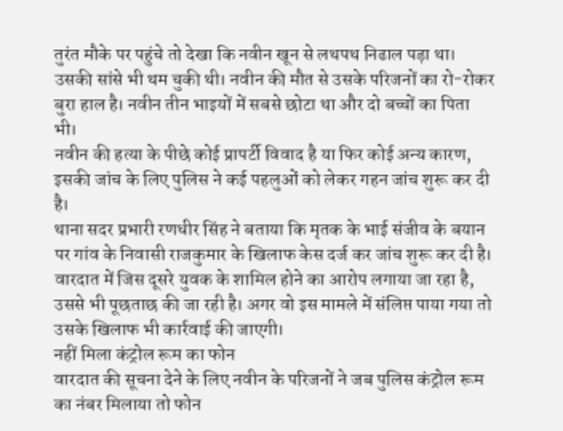तुरंत मौके पर पहुंचे तो देखा कि नवीन खून से लथपथ निढाल पड़ा था।
उसकी सांसे भी थम चुकी थी। नवीन की मौत से उसके परिजनों का रो-रोकर बुरा हाल है। नवीन तीन भाइयों में सबसे छोटा था और दो बच्चों का पिता भी।
नवीन की हत्या के पीछे कोई प्रापर्टी विवाद है या फिर कोई अन्य कारण, इसकी जांच के लिए पुलिस ने कई पहलुओं को लेकर गहन जांच शुरू कर दी है।
थाना सदर प्रभारी रणधीर सिंह ने बताया कि मृतक के भाई संजीव के बयान पर गांव के निवासी राजकुमार के खिलाफ केस दर्ज कर जांच शुरू कर दी है।
वारदात में जिस दूसरे युवक के शामिल होने का आरोप लगाया जा रहा है, उससे भी पूछताछ की जा रही है। अगर वो इस मामले में संलिप्त पाया गया तो उसके खिलाफ भी कार्रवाई की जाएगी।
नहीं मिला कंट्रोल रूम का फोन
वारदात की सूचना देने के लिए नवीन के परिजनों ने जब पुलिस कंट्रोल रूम का नंबर मिलाया तो फोन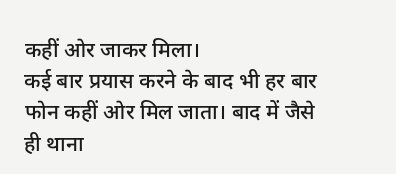कहीं ओर जाकर मिला।
कई बार प्रयास करने के बाद भी हर बार फोन कहीं ओर मिल जाता। बाद में जैसे ही थाना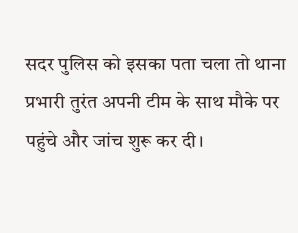सदर पुलिस को इसका पता चला तो थाना प्रभारी तुरंत अपनी टीम के साथ मौके पर पहुंचे और जांच शुरू कर दी।